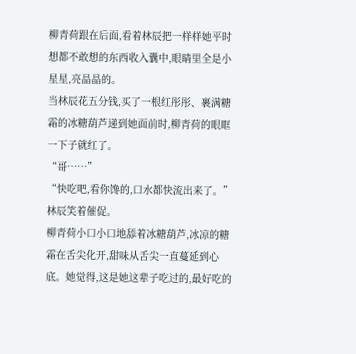柳青荷跟在后面,看着林辰把一样样她平时想都不敢想的东西收入囊中,眼睛里全是小星星,亮晶晶的。
当林辰花五分钱,买了一根红彤彤、裹满糖霜的冰糖葫芦递到她面前时,柳青荷的眼眶一下子就红了。
“哥……”
“快吃吧,看你馋的,口水都快流出来了。”林辰笑着催促。
柳青荷小口小口地舔着冰糖葫芦,冰凉的糖霜在舌尖化开,甜味从舌尖一直蔓延到心底。她觉得,这是她这辈子吃过的,最好吃的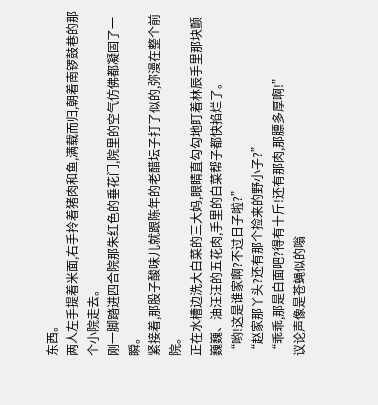东西。
两人左手提着米面,右手拎着猪肉和鱼,满载而归,朝着南锣鼓巷的那个小院走去。
刚一脚踏进四合院那朱红色的垂花门,院里的空气仿佛都凝固了一瞬。
紧接着,那股子酸味儿就跟陈年的老醋坛子打了似的,弥漫在整个前院。
正在水槽边洗大白菜的三大妈,眼睛直勾勾地盯着林辰手里那块颤巍巍、油汪汪的五花肉,手里的白菜帮子都快掐烂了。
“哟!这是谁家啊?不过日子啦?”
“赵家那丫头?还有那个捡来的野小子?”
“乖乖,那是白面吧?得有十斤!还有那肉,那膘多厚啊!”
议论声像是苍蝇似的嗡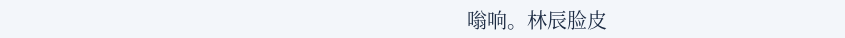嗡响。林辰脸皮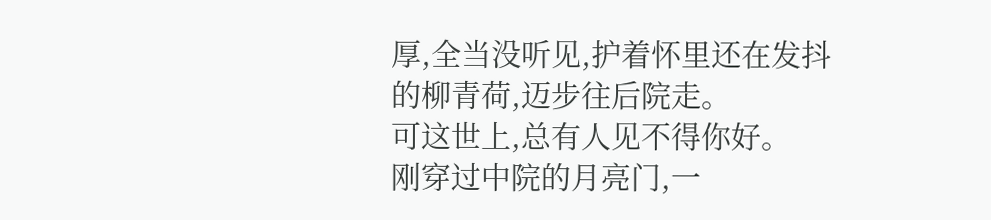厚,全当没听见,护着怀里还在发抖的柳青荷,迈步往后院走。
可这世上,总有人见不得你好。
刚穿过中院的月亮门,一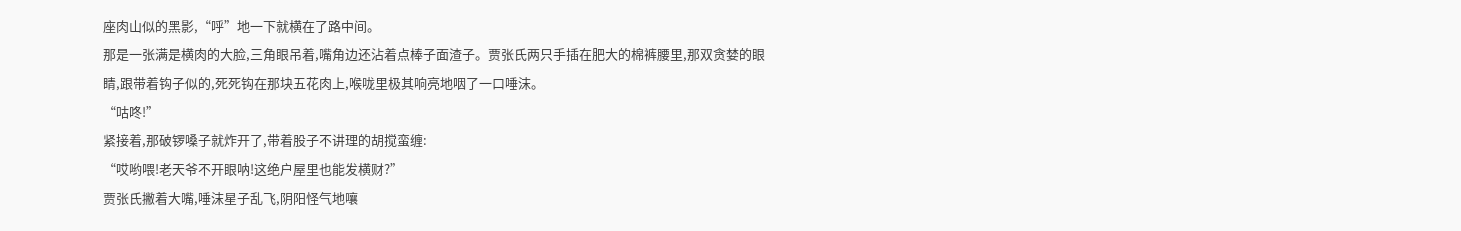座肉山似的黑影,“呼”地一下就横在了路中间。
那是一张满是横肉的大脸,三角眼吊着,嘴角边还沾着点棒子面渣子。贾张氏两只手插在肥大的棉裤腰里,那双贪婪的眼睛,跟带着钩子似的,死死钩在那块五花肉上,喉咙里极其响亮地咽了一口唾沫。
“咕咚!”
紧接着,那破锣嗓子就炸开了,带着股子不讲理的胡搅蛮缠:
“哎哟喂!老天爷不开眼呐!这绝户屋里也能发横财?”
贾张氏撇着大嘴,唾沫星子乱飞,阴阳怪气地嚷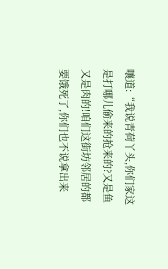嚷道:“我说青荷丫头,你们家这是打哪儿偷来的抢来的?又是鱼又是肉的!咱们这街坊邻居的都要饿死了,你们也不说拿出来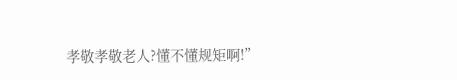孝敬孝敬老人?懂不懂规矩啊!”